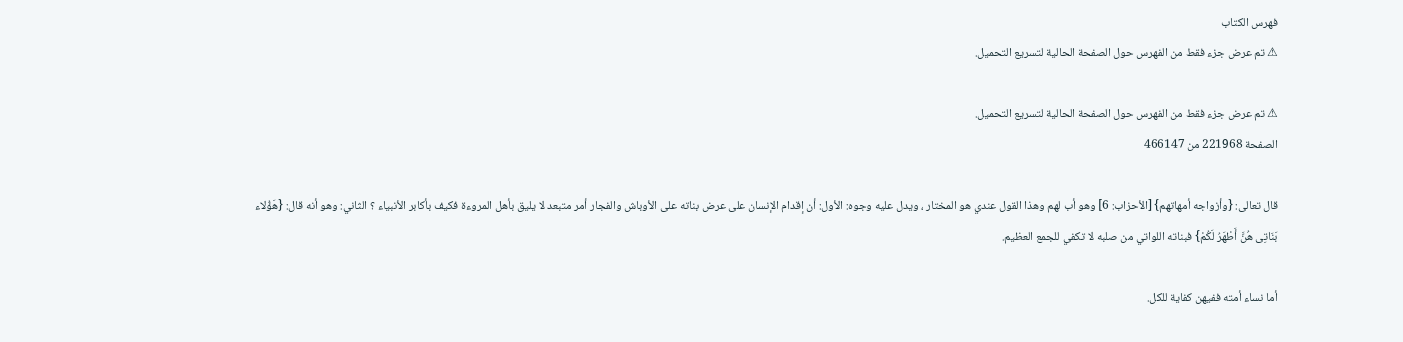فهرس الكتاب
⚠ تم عرض جزء فقط من الفهرس حول الصفحة الحالية لتسريع التحميل.

⚠ تم عرض جزء فقط من الفهرس حول الصفحة الحالية لتسريع التحميل.
الصفحة 221968 من 466147

قال تعالى: {وأزواجه أمهاتهم} [الأحزاب: 6] وهو أب لهم وهذا القول عندي هو المختار ، ويدل عليه وجوه: الأول: أن إقدام الإنسان على عرض بناته على الأوباش والفجار أمر متبعد لا يليق بأهل المروءة فكيف بأكابر الأنبياء ؟ الثاني: وهو أنه قال: {هَؤُلاء بَنَاتِى هُنَّ أَطْهَرُ لَكُمْ} فبناته اللواتي من صلبه لا تكفي للجمع العظيم.

أما نساء أمته ففيهن كفاية للكل.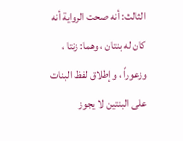الثالث: أنه صحت الرواية أنه كان له بنتان ، وهما: زنتا ، وزعوراً ، وإطلاق لفظ البنات على البنتين لا يجوز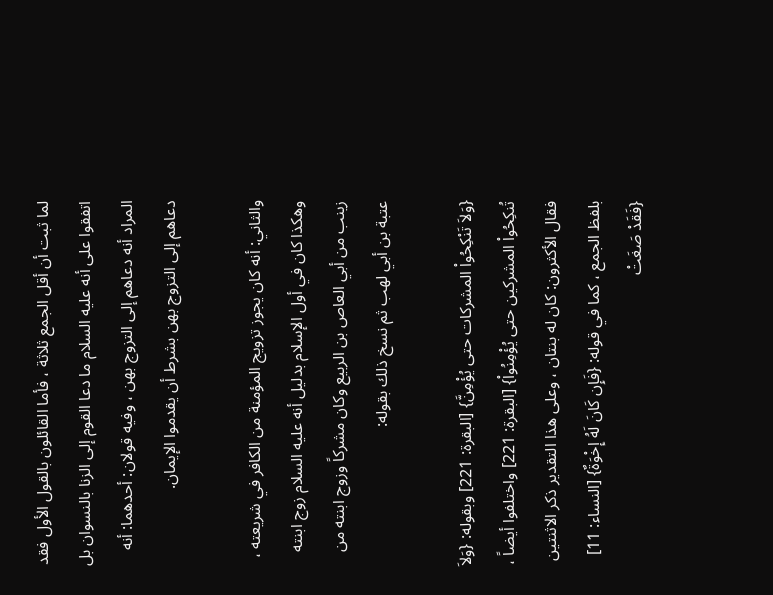لما ثبت أن أقل الجمع ثلاثة ، فأما القائلون بالقول الأول فقد اتفقوا على أنه عليه السلام ما دعا القوم إلى الزنا بالنسوان بل المراد أنه دعاهم إلى التزوج بهن ، وفيه قولان: أحدهما: أنه دعاهم إلى التزوج بهن بشرط أن يقدموا الإيمان.

والثاني: أنه كان يجوز تزويج المؤمنة من الكافر في شريعته ، وهكذا كان في أول الإسلام بدليل أنه عليه السلام زوج ابنته زينب من أبي العاص بن الربيع وكان مشركاً وزوج ابنته من عتبة بن أبي لهب ثم نسخ ذلك بقوله:

{وَلاَ تَنْكِحُواْ المشركات حتى يُؤْمِنَّ} [البقرة: 221] وبقوله: {وَلاَ تُنكِحُواْ المشركين حتى يُؤْمِنُواْ} [البقرة: 221] واختلفوا أيضاً ، فقال الأكثرون: كان له بنتان ، وعلى هذا التقدير ذكر الاثنتين بلفظ الجمع ، كما في قوله: {فَإِن كَانَ لَهُ إِخْوَةٌ} [النساء: 11] {فَقَدْ صَغَتْ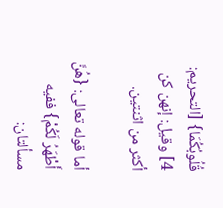قُلُوبُكُمَا} [التحريم: 4] وقيل: إنهن كن أكثر من اثنتين.

أما قوله تعالى: {هُنَّ أَطْهَرُ لَكُمْ} ففيه مسألتان: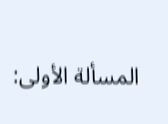المسألة الأولى: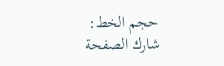حجم الخط:
شارك الصفحة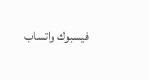فيسبوك واتساب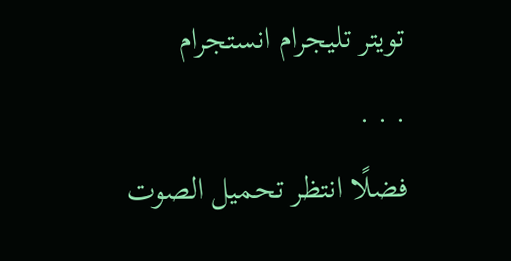تويتر تليجرام انستجرام
. . .
فضلًا انتظر تحميل الصوت